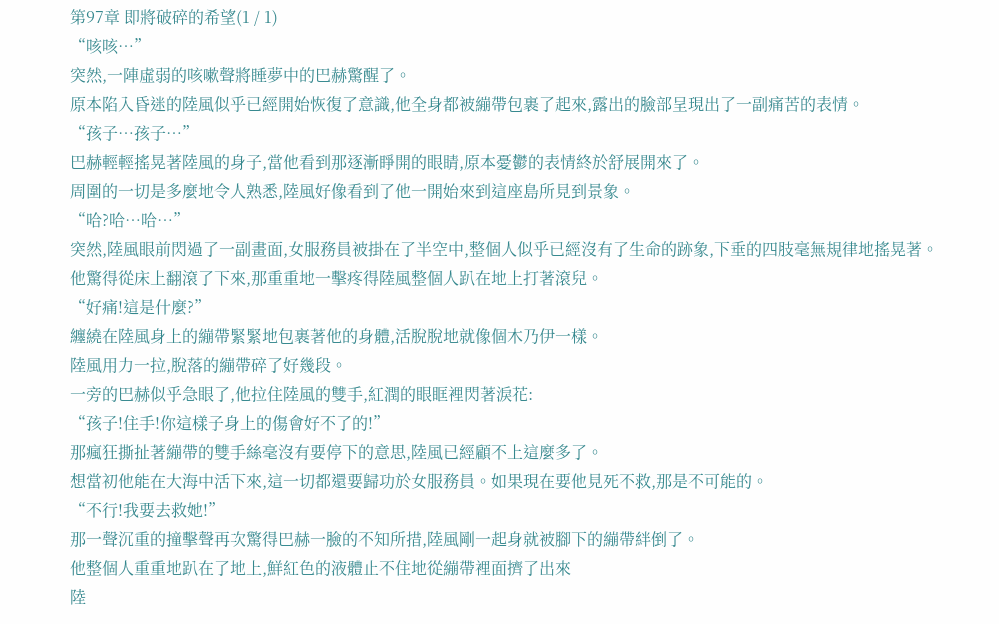第97章 即將破碎的希望(1 / 1)
“咳咳…”
突然,一陣虛弱的咳嗽聲將睡夢中的巴赫驚醒了。
原本陷入昏迷的陸風似乎已經開始恢復了意識,他全身都被繃帶包裹了起來,露出的臉部呈現出了一副痛苦的表情。
“孩子…孩子…”
巴赫輕輕搖晃著陸風的身子,當他看到那逐漸睜開的眼睛,原本憂鬱的表情終於舒展開來了。
周圍的一切是多麼地令人熟悉,陸風好像看到了他一開始來到這座島所見到景象。
“哈?哈…哈…”
突然,陸風眼前閃過了一副畫面,女服務員被掛在了半空中,整個人似乎已經沒有了生命的跡象,下垂的四肢毫無規律地搖晃著。
他驚得從床上翻滾了下來,那重重地一擊疼得陸風整個人趴在地上打著滾兒。
“好痛!這是什麼?”
纏繞在陸風身上的繃帶緊緊地包裹著他的身體,活脫脫地就像個木乃伊一樣。
陸風用力一拉,脫落的繃帶碎了好幾段。
一旁的巴赫似乎急眼了,他拉住陸風的雙手,紅潤的眼眶裡閃著淚花:
“孩子!住手!你這樣子身上的傷會好不了的!”
那瘋狂撕扯著繃帶的雙手絲毫沒有要停下的意思,陸風已經顧不上這麼多了。
想當初他能在大海中活下來,這一切都還要歸功於女服務員。如果現在要他見死不救,那是不可能的。
“不行!我要去救她!”
那一聲沉重的撞擊聲再次驚得巴赫一臉的不知所措,陸風剛一起身就被腳下的繃帶絆倒了。
他整個人重重地趴在了地上,鮮紅色的液體止不住地從繃帶裡面擠了出來
陸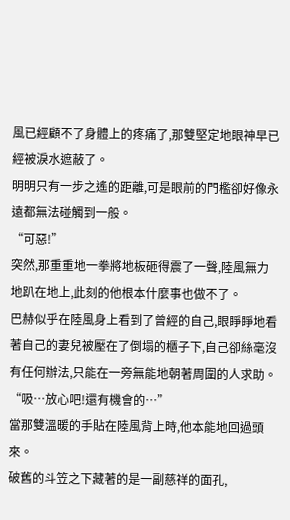風已經顧不了身體上的疼痛了,那雙堅定地眼神早已經被淚水遮蔽了。
明明只有一步之遙的距離,可是眼前的門檻卻好像永遠都無法碰觸到一般。
“可惡!”
突然,那重重地一拳將地板砸得震了一聲,陸風無力地趴在地上,此刻的他根本什麼事也做不了。
巴赫似乎在陸風身上看到了曾經的自己,眼睜睜地看著自己的妻兒被壓在了倒塌的櫃子下,自己卻絲毫沒有任何辦法,只能在一旁無能地朝著周圍的人求助。
“吸…放心吧!還有機會的…”
當那雙溫暖的手貼在陸風背上時,他本能地回過頭來。
破舊的斗笠之下藏著的是一副慈祥的面孔,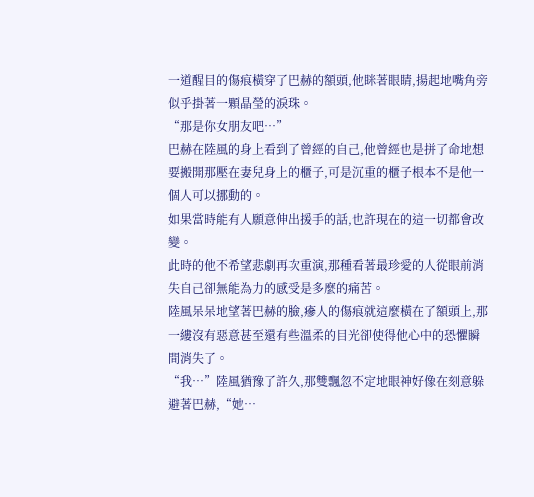一道醒目的傷痕橫穿了巴赫的額頭,他眯著眼睛,揚起地嘴角旁似乎掛著一顆晶瑩的淚珠。
“那是你女朋友吧…”
巴赫在陸風的身上看到了曾經的自己,他曾經也是拼了命地想要搬開那壓在妻兒身上的櫃子,可是沉重的櫃子根本不是他一個人可以挪動的。
如果當時能有人願意伸出援手的話,也許現在的這一切都會改變。
此時的他不希望悲劇再次重演,那種看著最珍愛的人從眼前消失自己卻無能為力的感受是多麼的痛苦。
陸風呆呆地望著巴赫的臉,瘮人的傷痕就這麼橫在了額頭上,那一縷沒有惡意甚至還有些溫柔的目光卻使得他心中的恐懼瞬間消失了。
“我…”陸風猶豫了許久,那雙飄忽不定地眼神好像在刻意躲避著巴赫,“她…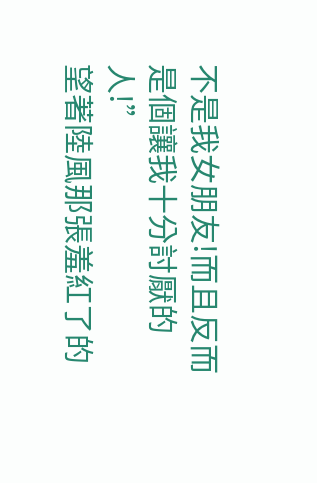不是我女朋友!而且反而是個讓我十分討厭的人!”
望著陸風那張羞紅了的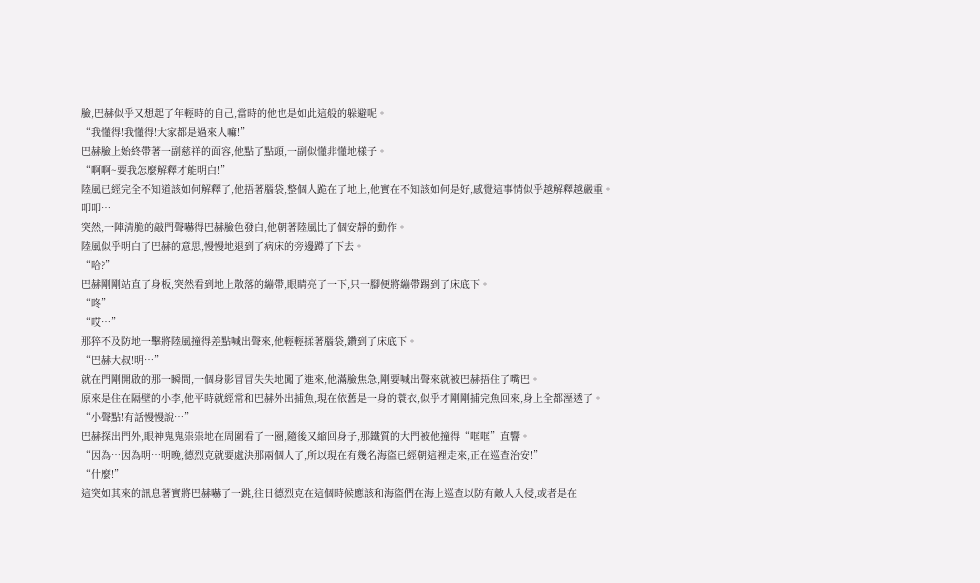臉,巴赫似乎又想起了年輕時的自己,當時的他也是如此這般的躲避呢。
“我懂得!我懂得!大家都是過來人嘛!”
巴赫臉上始終帶著一副慈祥的面容,他點了點頭,一副似懂非懂地樣子。
“啊啊~要我怎麼解釋才能明白!”
陸風已經完全不知道該如何解釋了,他捂著腦袋,整個人跪在了地上,他實在不知該如何是好,感覺這事情似乎越解釋越嚴重。
叩叩…
突然,一陣清脆的敲門聲嚇得巴赫臉色發白,他朝著陸風比了個安靜的動作。
陸風似乎明白了巴赫的意思,慢慢地退到了病床的旁邊蹲了下去。
“哈?”
巴赫剛剛站直了身板,突然看到地上散落的繃帶,眼睛亮了一下,只一腳便將繃帶踢到了床底下。
“咚”
“哎…”
那猝不及防地一擊將陸風撞得差點喊出聲來,他輕輕揉著腦袋,鑽到了床底下。
“巴赫大叔!明…”
就在門剛開啟的那一瞬間,一個身影冒冒失失地闖了進來,他滿臉焦急,剛要喊出聲來就被巴赫捂住了嘴巴。
原來是住在隔壁的小李,他平時就經常和巴赫外出捕魚,現在依舊是一身的蓑衣,似乎才剛剛捕完魚回來,身上全都溼透了。
“小聲點!有話慢慢說…”
巴赫探出門外,眼神鬼鬼祟祟地在周圍看了一圈,隨後又縮回身子,那鐵質的大門被他撞得“哐哐”直響。
“因為…因為明…明晚,德烈克就要處決那兩個人了,所以現在有幾名海盜已經朝這裡走來,正在巡查治安!”
“什麼!”
這突如其來的訊息著實將巴赫嚇了一跳,往日德烈克在這個時候應該和海盜們在海上巡查以防有敵人入侵,或者是在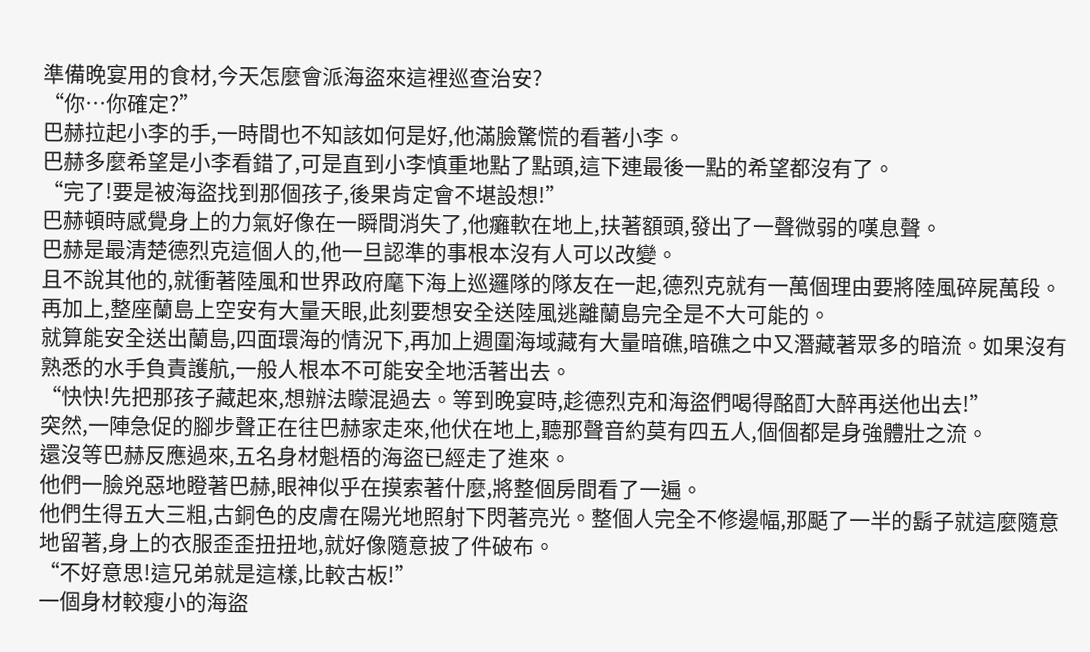準備晚宴用的食材,今天怎麼會派海盜來這裡巡查治安?
“你…你確定?”
巴赫拉起小李的手,一時間也不知該如何是好,他滿臉驚慌的看著小李。
巴赫多麼希望是小李看錯了,可是直到小李慎重地點了點頭,這下連最後一點的希望都沒有了。
“完了!要是被海盜找到那個孩子,後果肯定會不堪設想!”
巴赫頓時感覺身上的力氣好像在一瞬間消失了,他癱軟在地上,扶著額頭,發出了一聲微弱的嘆息聲。
巴赫是最清楚德烈克這個人的,他一旦認準的事根本沒有人可以改變。
且不說其他的,就衝著陸風和世界政府麾下海上巡邏隊的隊友在一起,德烈克就有一萬個理由要將陸風碎屍萬段。
再加上,整座蘭島上空安有大量天眼,此刻要想安全送陸風逃離蘭島完全是不大可能的。
就算能安全送出蘭島,四面環海的情況下,再加上週圍海域藏有大量暗礁,暗礁之中又潛藏著眾多的暗流。如果沒有熟悉的水手負責護航,一般人根本不可能安全地活著出去。
“快快!先把那孩子藏起來,想辦法矇混過去。等到晚宴時,趁德烈克和海盜們喝得酩酊大醉再送他出去!”
突然,一陣急促的腳步聲正在往巴赫家走來,他伏在地上,聽那聲音約莫有四五人,個個都是身強體壯之流。
還沒等巴赫反應過來,五名身材魁梧的海盜已經走了進來。
他們一臉兇惡地瞪著巴赫,眼神似乎在摸索著什麼,將整個房間看了一遍。
他們生得五大三粗,古銅色的皮膚在陽光地照射下閃著亮光。整個人完全不修邊幅,那颳了一半的鬍子就這麼隨意地留著,身上的衣服歪歪扭扭地,就好像隨意披了件破布。
“不好意思!這兄弟就是這樣,比較古板!”
一個身材較瘦小的海盜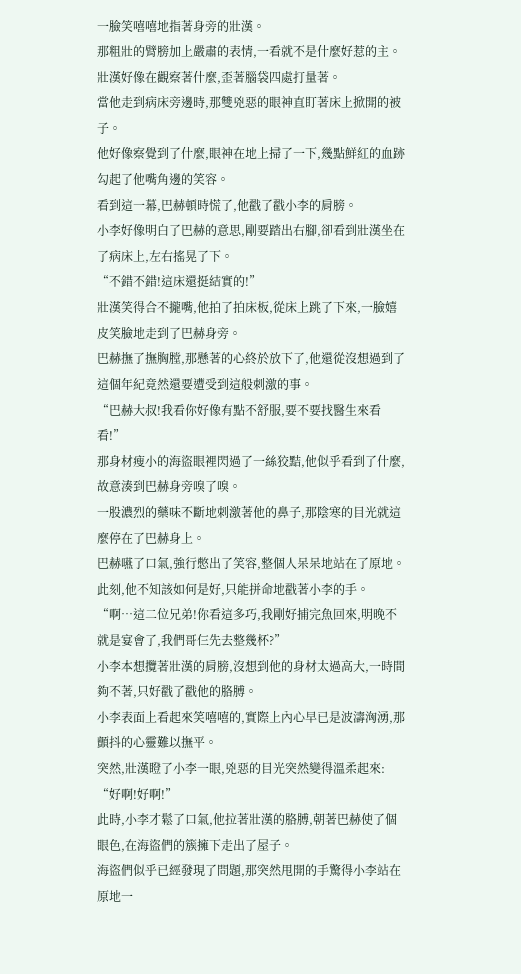一臉笑嘻嘻地指著身旁的壯漢。
那粗壯的臂膀加上嚴肅的表情,一看就不是什麼好惹的主。
壯漢好像在觀察著什麼,歪著腦袋四處打量著。
當他走到病床旁邊時,那雙兇惡的眼神直盯著床上掀開的被子。
他好像察覺到了什麼,眼神在地上掃了一下,幾點鮮紅的血跡勾起了他嘴角邊的笑容。
看到這一幕,巴赫頓時慌了,他戳了戳小李的肩膀。
小李好像明白了巴赫的意思,剛要踏出右腳,卻看到壯漢坐在了病床上,左右搖晃了下。
“不錯不錯!這床還挺結實的!”
壯漢笑得合不攏嘴,他拍了拍床板,從床上跳了下來,一臉嬉皮笑臉地走到了巴赫身旁。
巴赫撫了撫胸膛,那懸著的心終於放下了,他還從沒想過到了這個年紀竟然還要遭受到這般刺激的事。
“巴赫大叔!我看你好像有點不舒服,要不要找醫生來看看!”
那身材瘦小的海盜眼裡閃過了一絲狡黠,他似乎看到了什麼,故意湊到巴赫身旁嗅了嗅。
一股濃烈的藥味不斷地刺激著他的鼻子,那陰寒的目光就這麼停在了巴赫身上。
巴赫嚥了口氣,強行憋出了笑容,整個人呆呆地站在了原地。
此刻,他不知該如何是好,只能拼命地戳著小李的手。
“啊…這二位兄弟!你看這多巧,我剛好捕完魚回來,明晚不就是宴會了,我們哥仨先去整幾杯?”
小李本想攬著壯漢的肩膀,沒想到他的身材太過高大,一時間夠不著,只好戳了戳他的胳膊。
小李表面上看起來笑嘻嘻的,實際上內心早已是波濤洶湧,那顫抖的心靈難以撫平。
突然,壯漢瞪了小李一眼,兇惡的目光突然變得溫柔起來:
“好啊!好啊!”
此時,小李才鬆了口氣,他拉著壯漢的胳膊,朝著巴赫使了個眼色,在海盜們的簇擁下走出了屋子。
海盜們似乎已經發現了問題,那突然甩開的手驚得小李站在原地一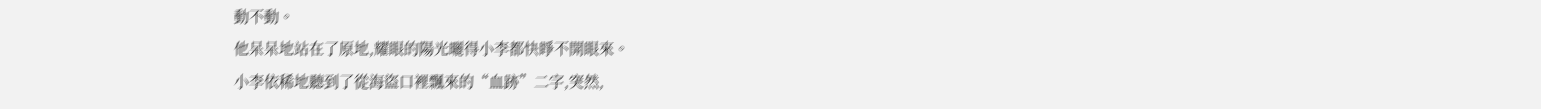動不動。
他呆呆地站在了原地,耀眼的陽光曬得小李都快睜不開眼來。
小李依稀地聽到了從海盜口裡飄來的“血跡”二字,突然,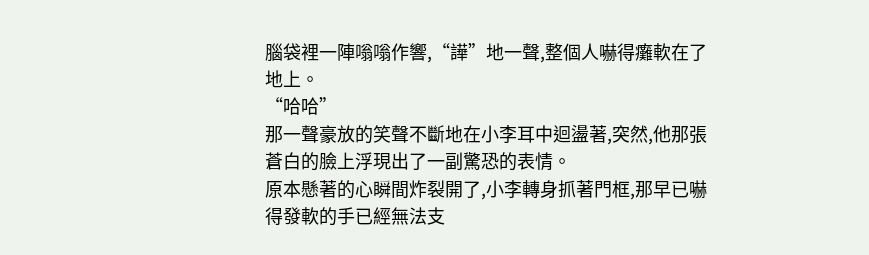腦袋裡一陣嗡嗡作響,“譁”地一聲,整個人嚇得癱軟在了地上。
“哈哈”
那一聲豪放的笑聲不斷地在小李耳中迴盪著,突然,他那張蒼白的臉上浮現出了一副驚恐的表情。
原本懸著的心瞬間炸裂開了,小李轉身抓著門框,那早已嚇得發軟的手已經無法支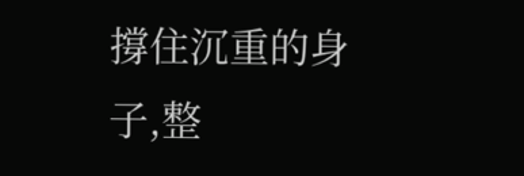撐住沉重的身子,整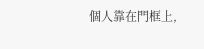個人靠在門框上,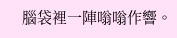腦袋裡一陣嗡嗡作響。